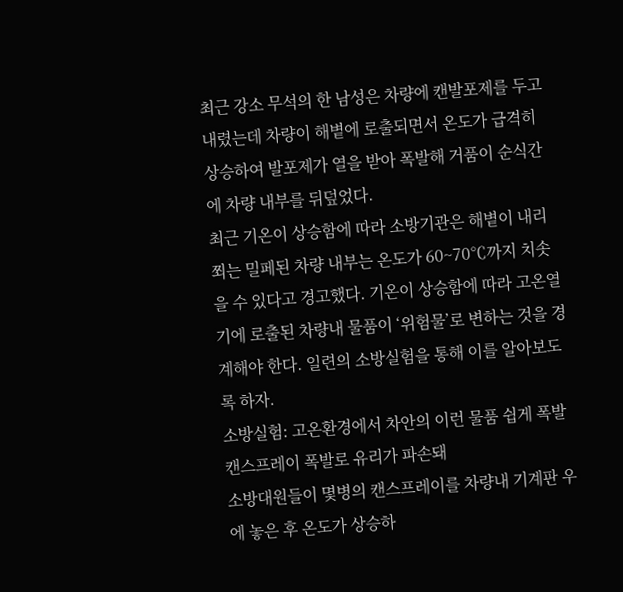최근 강소 무석의 한 남성은 차량에 캔발포제를 두고 내렸는데 차량이 해볕에 로출되면서 온도가 급격히 상승하여 발포제가 열을 받아 폭발해 거품이 순식간에 차량 내부를 뒤덮었다.
최근 기온이 상승함에 따라 소방기관은 해볕이 내리쬐는 밀페된 차량 내부는 온도가 60~70℃까지 치솟을 수 있다고 경고했다. 기온이 상승함에 따라 고온열기에 로출된 차량내 물품이 ‘위험물’로 변하는 것을 경계해야 한다. 일련의 소방실험을 통해 이를 알아보도록 하자.
소방실험: 고온환경에서 차안의 이런 물품 쉽게 폭발
캔스프레이 폭발로 유리가 파손돼
소방대원들이 몇병의 캔스프레이를 차량내 기계판 우에 놓은 후 온도가 상승하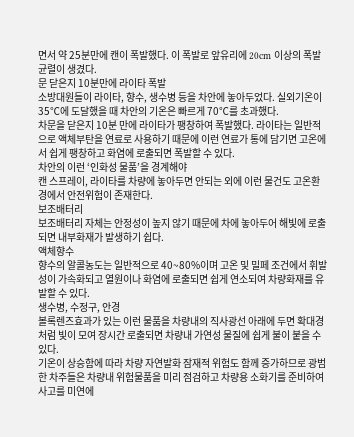면서 약 25분만에 캔이 폭발했다. 이 폭발로 앞유리에 20cm 이상의 폭발균렬이 생겼다.
문 닫은지 10분만에 라이타 폭발
소방대원들이 라이타, 향수, 생수병 등을 차안에 놓아두었다. 실외기온이 35℃에 도달했을 때 차안의 기온은 빠르게 70℃를 초과했다.
차문을 닫은지 10분 만에 라이타가 팽창하여 폭발했다. 라이타는 일반적으로 액체부탄을 연료로 사용하기 때문에 이런 연료가 통에 담기면 고온에서 쉽게 팽창하고 화염에 로출되면 폭발할 수 있다.
차안의 이런 ‘인화성 물품’을 경계해야
캔 스프레이, 라이타를 차량에 놓아두면 안되는 외에 이런 물건도 고온환경에서 안전위험이 존재한다.
보조배터리
보조배터리 자체는 안정성이 높지 않기 때문에 차에 놓아두어 해빛에 로출되면 내부화재가 발생하기 쉽다.
액체향수
향수의 알콜농도는 일반적으로 40~80%이며 고온 및 밀페 조건에서 휘발성이 가속화되고 열원이나 화염에 로출되면 쉽게 연소되여 차량화재를 유발할 수 있다.
생수병, 수정구, 안경
볼록렌즈효과가 있는 이런 물품을 차량내의 직사광선 아래에 두면 확대경처럼 빛이 모여 장시간 로출되면 차량내 가연성 물질에 쉽게 불이 붙을 수 있다.
기온이 상승함에 따라 차량 자연발화 잠재적 위험도 함께 증가하므로 광범한 차주들은 차량내 위험물품을 미리 점검하고 차량용 소화기를 준비하여 사고를 미연에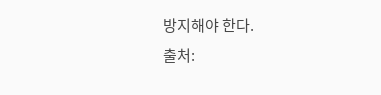방지해야 한다.
출처: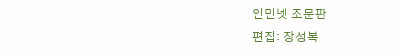인민넷 조문판
편집: 장성복